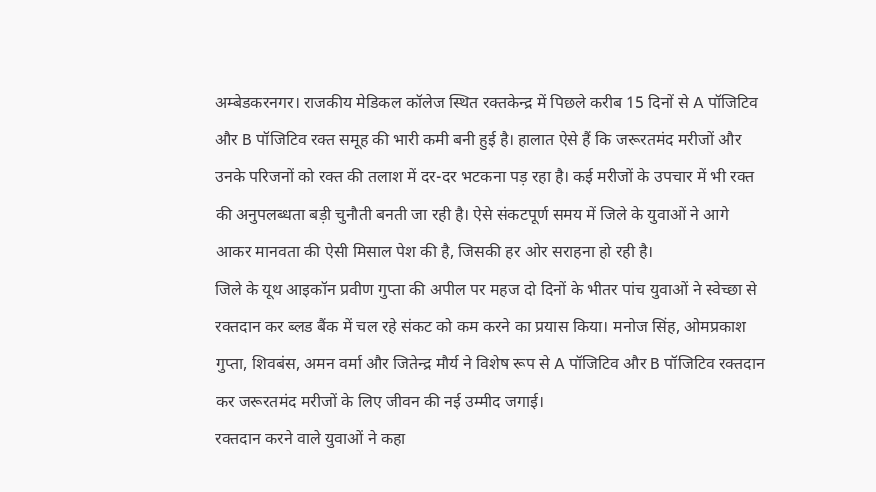अम्बेडकरनगर। राजकीय मेडिकल कॉलेज स्थित रक्तकेन्द्र में पिछले करीब 15 दिनों से A पॉजिटिव और B पॉजिटिव रक्त समूह की भारी कमी बनी हुई है। हालात ऐसे हैं कि जरूरतमंद मरीजों और उनके परिजनों को रक्त की तलाश में दर-दर भटकना पड़ रहा है। कई मरीजों के उपचार में भी रक्त की अनुपलब्धता बड़ी चुनौती बनती जा रही है। ऐसे संकटपूर्ण समय में जिले के युवाओं ने आगे आकर मानवता की ऐसी मिसाल पेश की है, जिसकी हर ओर सराहना हो रही है।
जिले के यूथ आइकॉन प्रवीण गुप्ता की अपील पर महज दो दिनों के भीतर पांच युवाओं ने स्वेच्छा से रक्तदान कर ब्लड बैंक में चल रहे संकट को कम करने का प्रयास किया। मनोज सिंह, ओमप्रकाश गुप्ता, शिवबंस, अमन वर्मा और जितेन्द्र मौर्य ने विशेष रूप से A पॉजिटिव और B पॉजिटिव रक्तदान कर जरूरतमंद मरीजों के लिए जीवन की नई उम्मीद जगाई।
रक्तदान करने वाले युवाओं ने कहा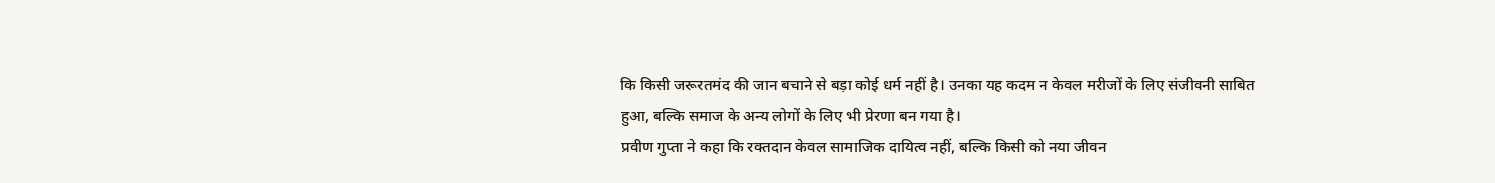कि किसी जरूरतमंद की जान बचाने से बड़ा कोई धर्म नहीं है। उनका यह कदम न केवल मरीजों के लिए संजीवनी साबित हुआ, बल्कि समाज के अन्य लोगों के लिए भी प्रेरणा बन गया है।
प्रवीण गुप्ता ने कहा कि रक्तदान केवल सामाजिक दायित्व नहीं, बल्कि किसी को नया जीवन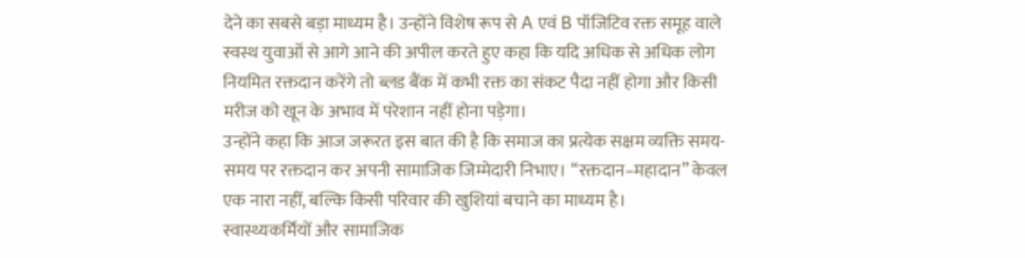देने का सबसे बड़ा माध्यम है। उन्होंने विशेष रूप से A एवं B पॉजिटिव रक्त समूह वाले स्वस्थ युवाओं से आगे आने की अपील करते हुए कहा कि यदि अधिक से अधिक लोग नियमित रक्तदान करेंगे तो ब्लड बैंक में कभी रक्त का संकट पैदा नहीं होगा और किसी मरीज को खून के अभाव में परेशान नहीं होना पड़ेगा।
उन्होंने कहा कि आज जरूरत इस बात की है कि समाज का प्रत्येक सक्षम व्यक्ति समय-समय पर रक्तदान कर अपनी सामाजिक जिम्मेदारी निभाए। “रक्तदान–महादान” केवल एक नारा नहीं, बल्कि किसी परिवार की खुशियां बचाने का माध्यम है।
स्वास्थ्यकर्मियों और सामाजिक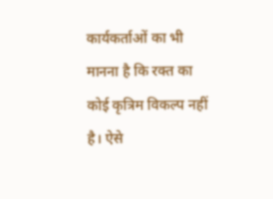कार्यकर्ताओं का भी मानना है कि रक्त का कोई कृत्रिम विकल्प नहीं है। ऐसे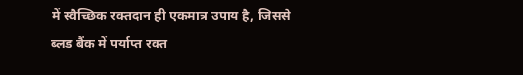में स्वैच्छिक रक्तदान ही एकमात्र उपाय है, जिससे ब्लड बैंक में पर्याप्त रक्त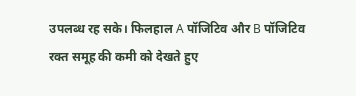उपलब्ध रह सके। फिलहाल A पॉजिटिव और B पॉजिटिव रक्त समूह की कमी को देखते हुए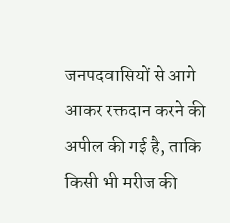जनपदवासियों से आगे आकर रक्तदान करने की अपील की गई है, ताकि किसी भी मरीज की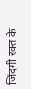जिंदगी रक्त के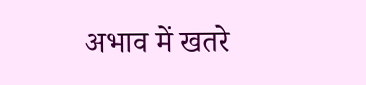अभाव में खतरे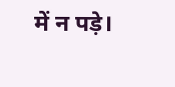में न पड़े।